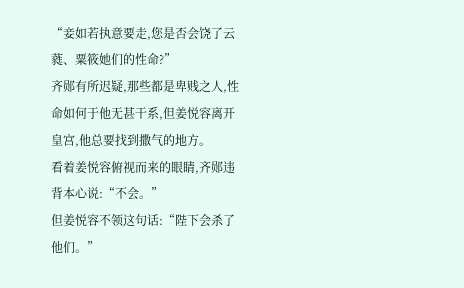“妾如若执意要走,您是否会饶了云蕤、粟筱她们的性命?”
齐郧有所迟疑,那些都是卑贱之人,性命如何于他无甚干系,但姜悦容离开皇宫,他总要找到撒气的地方。
看着姜悦容俯视而来的眼睛,齐郧违背本心说:“不会。”
但姜悦容不领这句话:“陛下会杀了他们。”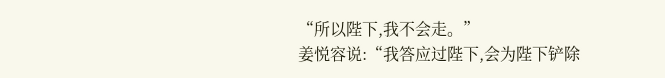“所以陛下,我不会走。”
姜悦容说:“我答应过陛下,会为陛下铲除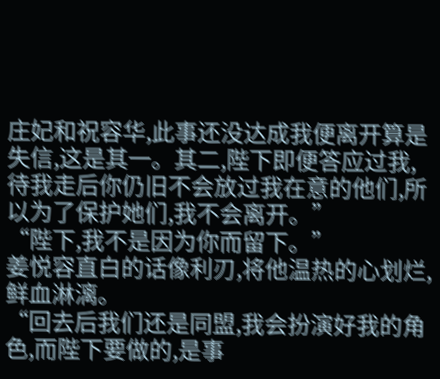庄妃和祝容华,此事还没达成我便离开算是失信,这是其一。其二,陛下即便答应过我,待我走后你仍旧不会放过我在意的他们,所以为了保护她们,我不会离开。”
“陛下,我不是因为你而留下。”
姜悦容直白的话像利刃,将他温热的心划烂,鲜血淋漓。
“回去后我们还是同盟,我会扮演好我的角色,而陛下要做的,是事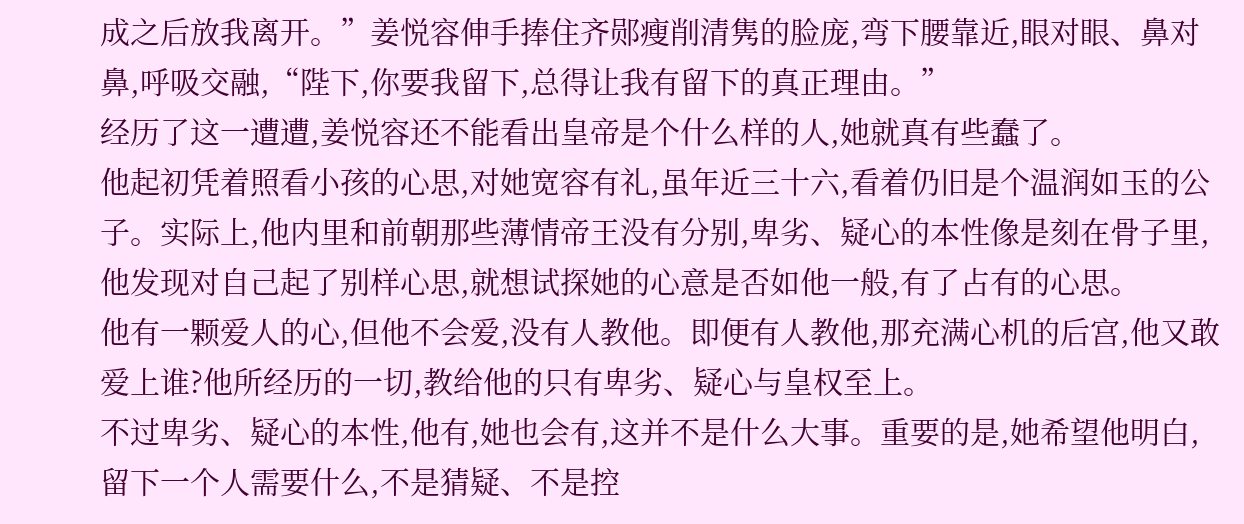成之后放我离开。”姜悦容伸手捧住齐郧瘦削清隽的脸庞,弯下腰靠近,眼对眼、鼻对鼻,呼吸交融,“陛下,你要我留下,总得让我有留下的真正理由。”
经历了这一遭遭,姜悦容还不能看出皇帝是个什么样的人,她就真有些蠢了。
他起初凭着照看小孩的心思,对她宽容有礼,虽年近三十六,看着仍旧是个温润如玉的公子。实际上,他内里和前朝那些薄情帝王没有分别,卑劣、疑心的本性像是刻在骨子里,他发现对自己起了别样心思,就想试探她的心意是否如他一般,有了占有的心思。
他有一颗爱人的心,但他不会爱,没有人教他。即便有人教他,那充满心机的后宫,他又敢爱上谁?他所经历的一切,教给他的只有卑劣、疑心与皇权至上。
不过卑劣、疑心的本性,他有,她也会有,这并不是什么大事。重要的是,她希望他明白,留下一个人需要什么,不是猜疑、不是控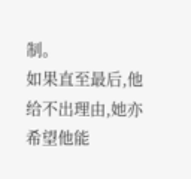制。
如果直至最后,他给不出理由,她亦希望他能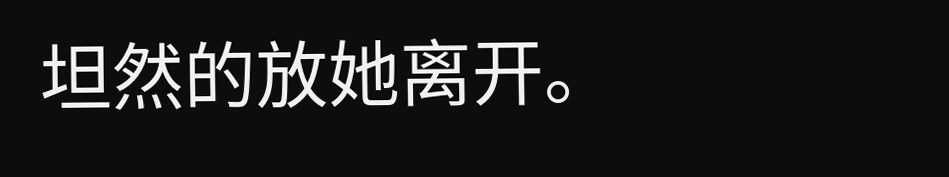坦然的放她离开。